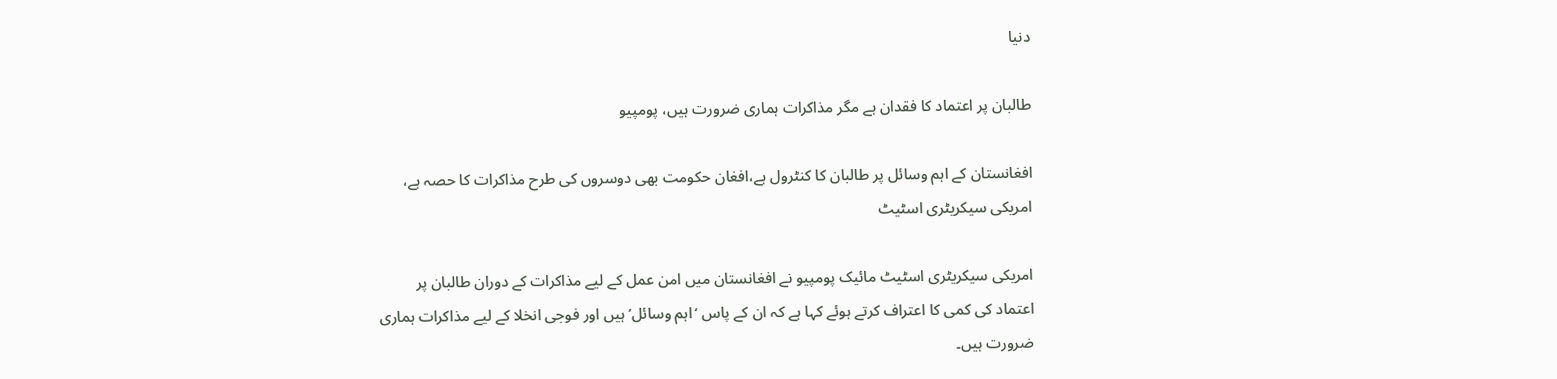دنیا

طالبان پر اعتماد کا فقدان ہے مگر مذاکرات ہماری ضرورت ہیں، پومپیو

افغانستان کے اہم وسائل پر طالبان کا کنٹرول ہے،افغان حکومت بھی دوسروں کی طرح مذاکرات کا حصہ ہے، امریکی سیکریٹری اسٹیٹ

امریکی سیکریٹری اسٹیٹ مائیک پومپیو نے افغانستان میں امن عمل کے لیے مذاکرات کے دوران طالبان پر اعتماد کی کمی کا اعتراف کرتے ہوئے کہا ہے کہ ان کے پاس ‘اہم وسائل’ ہیں اور فوجی انخلا کے لیے مذاکرات ہماری ضرورت ہیں۔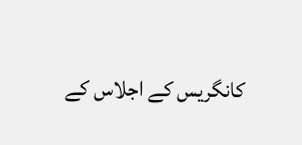کانگریس کے اجلاس کے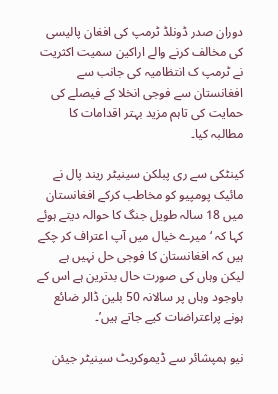دوران صدر ڈونلڈ ٹرمپ کی افغان پالیسی کی مخالف کرنے والے اراکین سمیت اکثریت نے ٹرمپ ک انتظامیہ کی جانب سے افغانستان سے فوجی انخلا کے فیصلے کی حمایت کی تاہم مزید بہتر اقدامات کا مطالبہ کیا۔

کینٹکی سے ری پبلکن سینیٹر ریند پال نے مائیک پومپیو کو مخاطب کرکے افغانستان میں 18 سالہ طویل جنگ کا حوالہ دیتے ہوئے کہا کہ ‘میرے خیال میں آپ اعتراف کر چکے ہیں کہ افغانستان کا فوجی حل نہیں ہے لیکن وہاں کی صورت حال بدترین ہے اس کے باوجود وہاں پر سالانہ 50 بلین ڈالر ضائع ہونے پراعتراضات کیے جاتے ہیں’۔

نیو ہمپشائر سے ڈیموکریٹ سینیٹر جیئن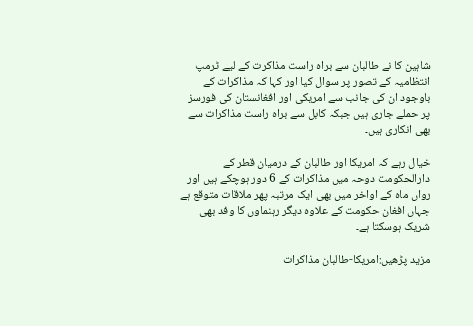شاہین کا نے طالبان سے براہ راست مذاکرت کے لیے ٹرمپ انتظامیہ کے تصور پر سوال کیا اور کہا کہ مذاکرات کے باوجود ان کی جانب سے امریکی اور افغانستان کی فورسز پر حملے جاری ہیں جبکہ کابل سے براہ راست مذاکرات سے بھی انکاری ہیں۔

خیال رہے کہ امریکا اور طالبان کے درمیان قطر کے دارالحکومت دوحہ میں مذاکرات کے 6 دور ہوچکے ہیں اور رواں ماہ کے اواخر میں بھی ایک مرتبہ پھر ملاقات متوقع ہے جہاں افغان حکومت کے علاوہ دیگر رہنماوں کا وفد بھی شریک ہوسکتا ہے۔

مزید پڑھیں:امریکا-طالبان مذاکرات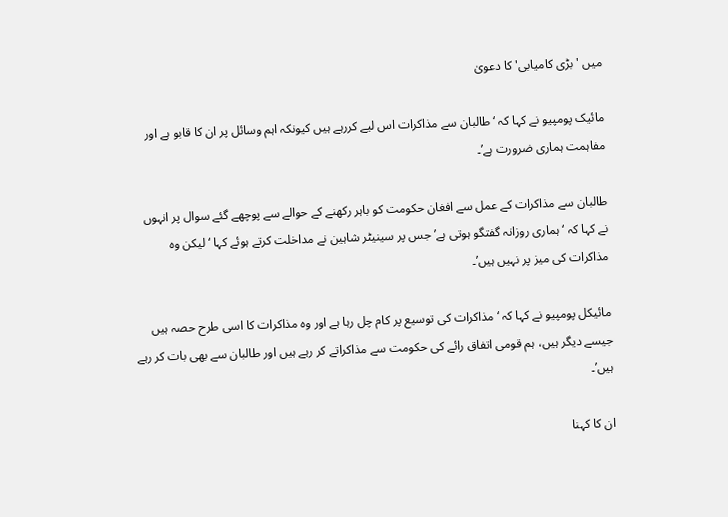میں 'بڑی کامیابی' کا دعویٰ

مائیک پومپیو نے کہا کہ ‘طالبان سے مذاکرات اس لیے کررہے ہیں کیونکہ اہم وسائل پر ان کا قابو ہے اور مفاہمت ہماری ضرورت ہے’۔

طالبان سے مذاکرات کے عمل سے افغان حکومت کو باہر رکھنے کے حوالے سے پوچھے گئے سوال پر انہوں نے کہا کہ ‘ہماری روزانہ گفتگو ہوتی ہے’ جس پر سینیٹر شاہین نے مداخلت کرتے ہوئے کہا ‘لیکن وہ مذاکرات کی میز پر نہیں ہیں’۔

مائیکل پومپیو نے کہا کہ ‘مذاکرات کی توسیع پر کام چل رہا ہے اور وہ مذاکرات کا اسی طرح حصہ ہیں جیسے دیگر ہیں، ہم قومی اتفاق رائے کی حکومت سے مذاکراتے کر رہے ہیں اور طالبان سے بھی بات کر رہے ہیں’۔

ان کا کہنا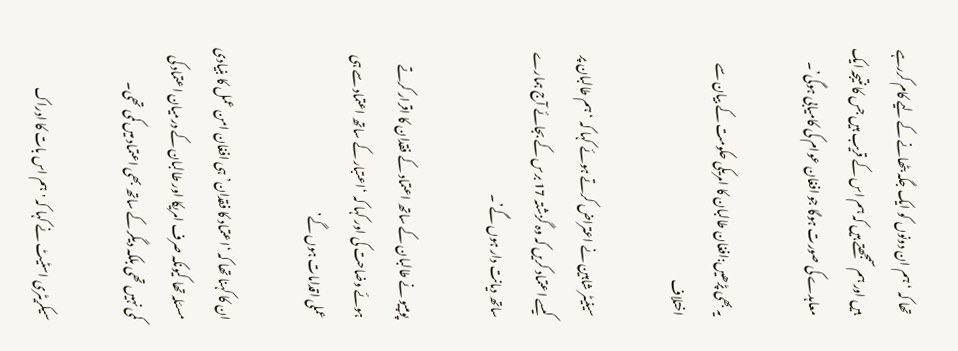تھا کہ ‘ہم ان دونوں کو ایک جگہ بٹھانے کے لیے کام کررہے ہیں اور ہم سمجھتے ہیں کہ ہم اس کے قریب ہیں جس کا نتیجہ ایک معاہدے کی صورت ہوگا جو افغان عوام کی کامیابی ہوگی’۔

یہ بھی پڑھیں:افغان طالبان کا امریکی حکومت کے بیان سے اختلاف

سینیٹر شاہین نے اعتراض کرتے ہوئے کہا کہ ‘ہم طالبان پر کیسے اعتماد کریں کہ وہ گزشتہ 17 برس کے بجائے آج ہمارے ساتھ دیانت دار ہوں گے’۔

پومپیو نے طالبان کے ساتھ اعتماد کے فقدان کا اقرار کرتے ہوئے وضاحت کی اور کہا کہ ‘اعتبار کے ساتھ اعتماد سے ہی عملی اقدامات ہوں گے’

ان کا کہنا تھا کہ ‘اعتماد کا فقدان’ ہی افغان امن عمل کا بنیادی مسئلہ تھا کیونکہ صرف امریکا اور طالبان کے درمیان اعتماد کی کمی نہیں تھی بلکہ دیگر کے ساتھ بھی اعتماد میں کمی تھی۔

سیکریٹری اسٹیٹ نے کہا کہ 'ہم اس بات کا ادراک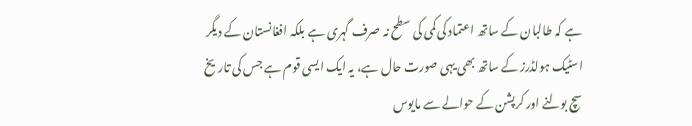ہے کہ طالبان کے ساتھ اعتماد کی کمی کی سطح نہ صرف گہری ہے بلکہ افغانستان کے دیگر اسٹیک ہولڈرز کے ساتھ بھی یہی صورت حال ہے، یہ ایک ایسی قوم ہے جس کی تاریخ سچ بولنے اور کرپشن کے حوالے سے مایوس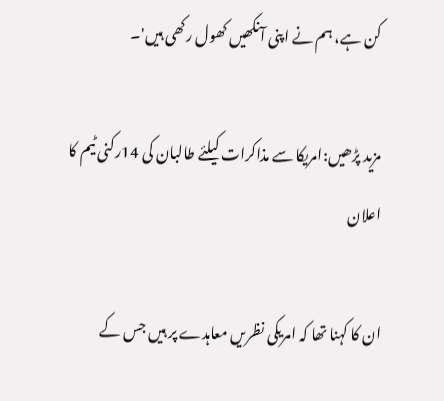کن ہے، ہم نے اپنی آنکھیں کھول رکھی ہیں'۔

مزید پڑھیں:امریکا سے مذاکرات کیلئے طالبان کی 14رکنی ٹیم کا اعلان

ان کا کہنا تھا کہ امریکی نظریں معاہدے پر ہیں جس کے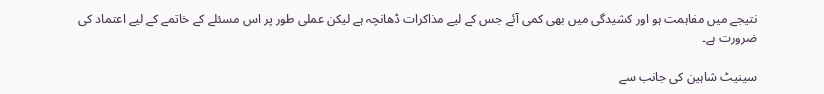نتیجے میں مفاہمت ہو اور کشیدگی میں بھی کمی آئے جس کے لیے مذاکرات ڈھانچہ ہے لیکن عملی طور پر اس مسئلے کے خاتمے کے لیے اعتماد کی ضرورت ہے۔

سینیٹ شاہین کی جانب سے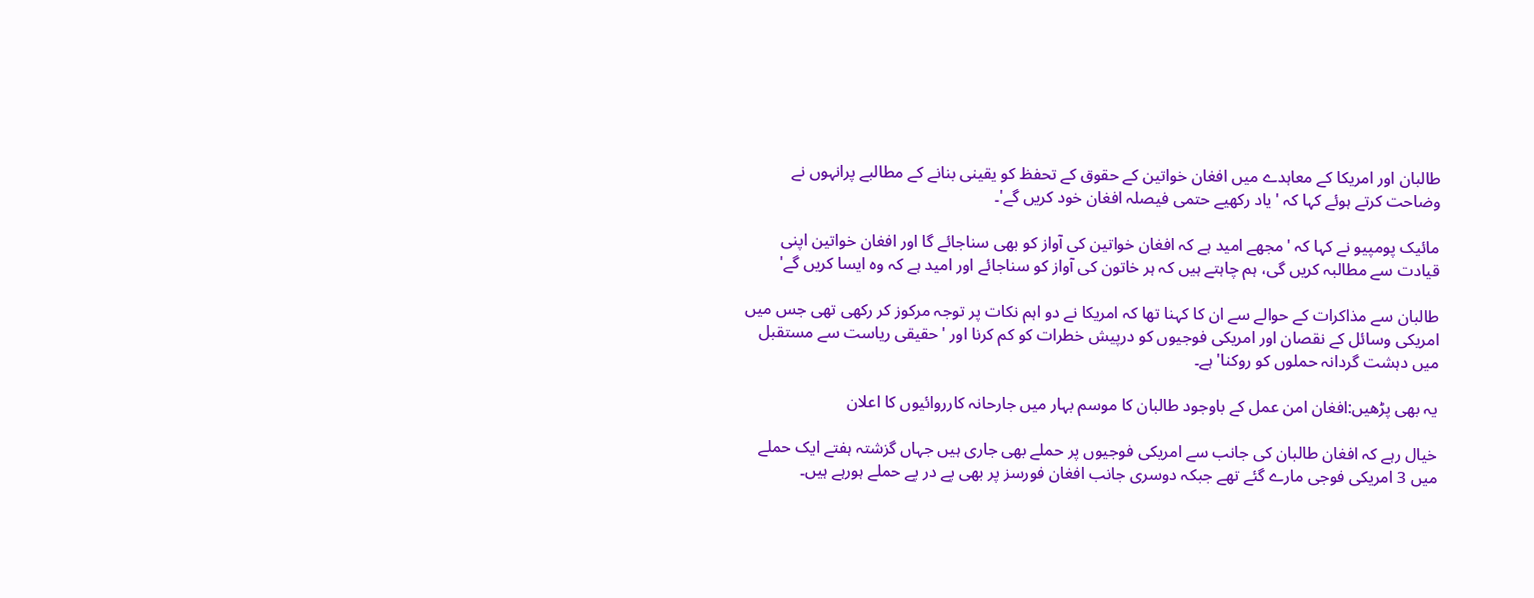طالبان اور امریکا کے معاہدے میں افغان خواتین کے حقوق کے تحفظ کو یقینی بنانے کے مطالبے پرانہوں نے وضاحت کرتے ہوئے کہا کہ 'یاد رکھیے حتمی فیصلہ افغان خود کریں گے'۔

مائیک پومپیو نے کہا کہ 'مجھے امید ہے کہ افغان خواتین کی آواز کو بھی سناجائے گا اور افغان خواتین اپنی قیادت سے مطالبہ کریں گی، ہم چاہتے ہیں کہ ہر خاتون کی آواز کو سناجائے اور امید ہے کہ وہ ایسا کریں گے'

طالبان سے مذاکرات کے حوالے سے ان کا کہنا تھا کہ امریکا نے دو اہم نکات پر توجہ مرکوز کر رکھی تھی جس میں امریکی وسائل کے نقصان اور امریکی فوجیوں کو درپیش خطرات کو کم کرنا اور 'حقیقی ریاست سے مستقبل میں دہشت گردانہ حملوں کو روکنا' ہے۔

یہ بھی پڑھیں:افغان امن عمل کے باوجود طالبان کا موسم بہار میں جارحانہ کارروائیوں کا اعلان

خیال رہے کہ افغان طالبان کی جانب سے امریکی فوجیوں پر حملے بھی جاری ہیں جہاں گزشتہ ہفتے ایک حملے میں 3 امریکی فوجی مارے گئے تھے جبکہ دوسری جانب افغان فورسز پر بھی پے در پے حملے ہورہے ہیں۔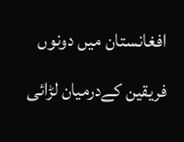افغانستان میں دونوں فریقین کےدرمیان لڑائی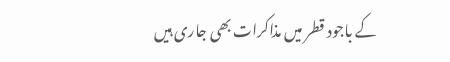کے باجود قطر میں مذاکرات بھی جاری ہیں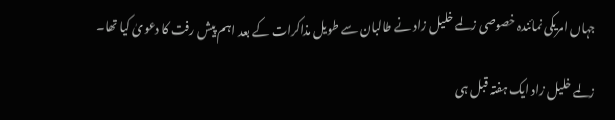جہاں امریکی نمائندہ خصوصی زلمے خلیل زاد نے طالبان سے طویل مذاکرات کے بعد اہم پیش رفت کا دعویٰ کیا تھا۔

زلمے خلیل زاد ایک ہفتہ قبل ہی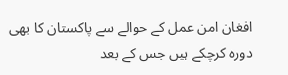افغان امن عمل کے حوالے سے پاکستان کا بھی دورہ کرچکے ہیں جس کے بعد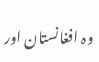وہ افغانستان اور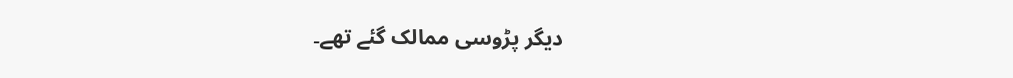دیگر پڑوسی ممالک گئے تھے۔